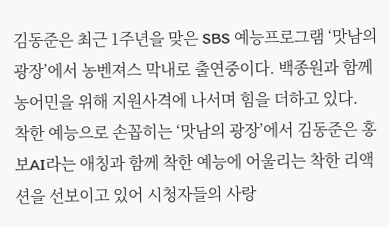김동준은 최근 1주년을 맞은 SBS 예능프로그램 ‘맛남의 광장’에서 농벤져스 막내로 출연중이다. 백종원과 함께 농어민을 위해 지원사격에 나서며 힘을 더하고 있다.
착한 예능으로 손꼽히는 ‘맛남의 광장’에서 김동준은 홍보AI라는 애칭과 함께 착한 예능에 어울리는 착한 리액션을 선보이고 있어 시청자들의 사랑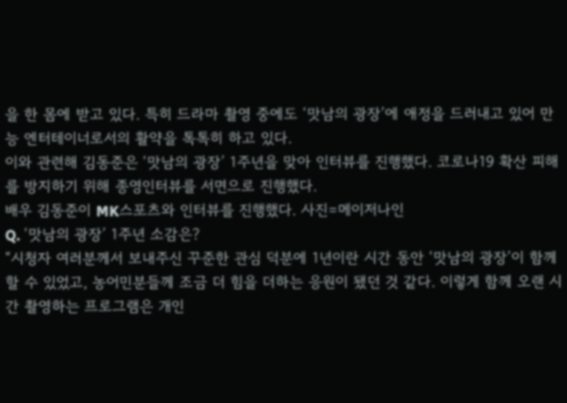을 한 몸에 받고 있다. 특히 드라마 촬영 중에도 ‘맛남의 광장’에 애정을 드러내고 있어 만능 엔터테이너로서의 활약을 톡톡히 하고 있다.
이와 관련해 김동준은 ‘맛남의 광장’ 1주년을 맞아 인터뷰를 진행했다. 코로나19 확산 피해를 방지하기 위해 종영인터뷰를 서면으로 진행했다.
배우 김동준이 MK스포츠와 인터뷰를 진행했다. 사진=메이저나인
Q. ‘맛남의 광장’ 1주년 소감은?
“시청자 여러분께서 보내주신 꾸준한 관심 덕분에 1년이란 시간 동안 ‘맛남의 광장’이 함께 할 수 있었고, 농어민분들께 조금 더 힘을 더하는 응원이 됐던 것 같다. 이렇게 함께 오랜 시간 촬영하는 프로그램은 개인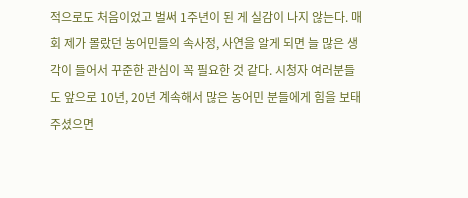적으로도 처음이었고 벌써 1주년이 된 게 실감이 나지 않는다. 매회 제가 몰랐던 농어민들의 속사정, 사연을 알게 되면 늘 많은 생각이 들어서 꾸준한 관심이 꼭 필요한 것 같다. 시청자 여러분들도 앞으로 10년, 20년 계속해서 많은 농어민 분들에게 힘을 보태 주셨으면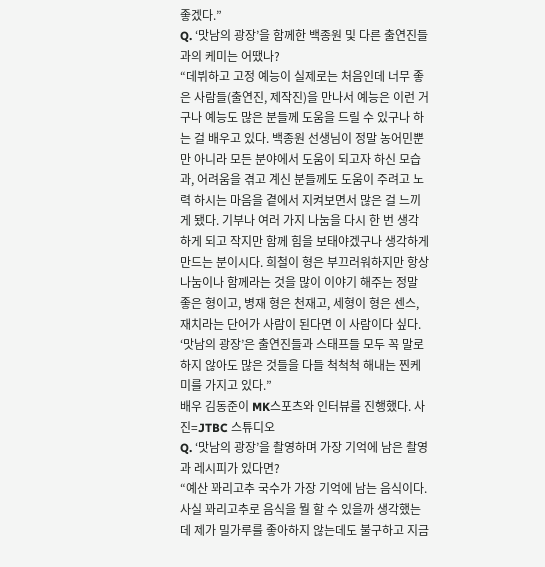좋겠다.”
Q. ‘맛남의 광장’을 함께한 백종원 및 다른 출연진들과의 케미는 어땠나?
“데뷔하고 고정 예능이 실제로는 처음인데 너무 좋은 사람들(출연진, 제작진)을 만나서 예능은 이런 거구나 예능도 많은 분들께 도움을 드릴 수 있구나 하는 걸 배우고 있다. 백종원 선생님이 정말 농어민뿐만 아니라 모든 분야에서 도움이 되고자 하신 모습과, 어려움을 겪고 계신 분들께도 도움이 주려고 노력 하시는 마음을 곁에서 지켜보면서 많은 걸 느끼게 됐다. 기부나 여러 가지 나눔을 다시 한 번 생각하게 되고 작지만 함께 힘을 보태야겠구나 생각하게 만드는 분이시다. 희철이 형은 부끄러워하지만 항상 나눔이나 함께라는 것을 많이 이야기 해주는 정말 좋은 형이고, 병재 형은 천재고, 세형이 형은 센스, 재치라는 단어가 사람이 된다면 이 사람이다 싶다. ‘맛남의 광장’은 출연진들과 스태프들 모두 꼭 말로 하지 않아도 많은 것들을 다들 척척척 해내는 찐케미를 가지고 있다.”
배우 김동준이 MK스포츠와 인터뷰를 진행했다. 사진=JTBC 스튜디오
Q. ‘맛남의 광장’을 촬영하며 가장 기억에 남은 촬영과 레시피가 있다면?
“예산 꽈리고추 국수가 가장 기억에 남는 음식이다. 사실 꽈리고추로 음식을 뭘 할 수 있을까 생각했는데 제가 밀가루를 좋아하지 않는데도 불구하고 지금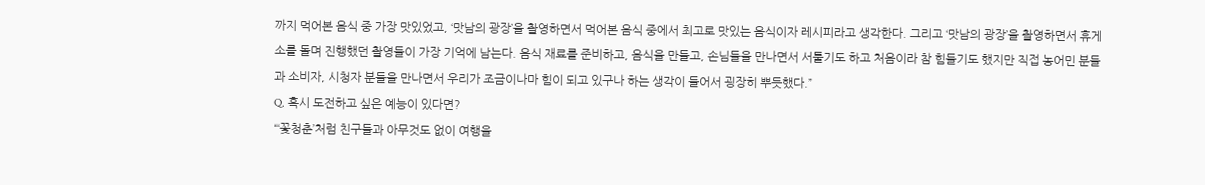까지 먹어본 음식 중 가장 맛있었고, ‘맛남의 광장’을 촬영하면서 먹어본 음식 중에서 최고로 맛있는 음식이자 레시피라고 생각한다. 그리고 ‘맛남의 광장’을 촬영하면서 휴게소를 돌며 진행했던 촬영들이 가장 기억에 남는다. 음식 재료를 준비하고, 음식을 만들고, 손님들을 만나면서 서툴기도 하고 처음이라 참 힘들기도 했지만 직접 농어민 분들과 소비자, 시청자 분들을 만나면서 우리가 조금이나마 힘이 되고 있구나 하는 생각이 들어서 굉장히 뿌듯했다.”
Q. 혹시 도전하고 싶은 예능이 있다면?
“‘꽃청춘’처럼 친구들과 아무것도 없이 여행을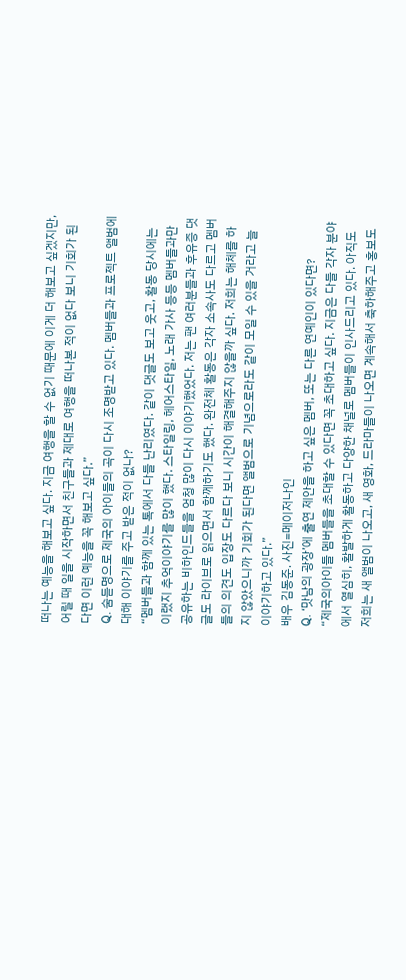떠나는 예능을 해보고 싶다. 지금 여행을 할 수 없기 때문에 이게 더 해보고 싶겠지만, 어릴 때 일을 시작하면서 친구들과 제대로 여행을 떠나본 적이 없다 보니 기회가 된다면 이런 예능을 꼭 해보고 싶다.”
Q. 숨듣명으로 제국의 아이들의 곡이 다시 조명받고 있다. 멤버들과 프로젝트 앨범에 대해 이야기를 주고 받은 적이 없나?
“멤버들과 함께 있는 톡에서 다들 난리였다. 같이 댓글도 보고 웃고, 활동 당시에는 이랬지 추억이야기를 많이 했다. 스타일링, 헤어스타일, 노래 가사 등등 멤버들과만 공유하는 비하인드들을 엄청 많이 다시 이야기했었다. 저는 팬 여러분들과 후유증 댓글도 라이브로 읽으면서 함께하기도 했다. 완전체 활동은 각자 소속사도 다르고 멤버들의 의견도 입장도 다르다 보니 시간이 해결해주지 않을까 싶다. 저희는 해체를 하지 않았으니까 기회가 된다면 앨범으로 기념으로라도 같이 모일 수 있을 거라고 늘 이야기하고 있다.”
배우 김동준. 사진=메이저나인
Q. ‘맛남의 광장’에 출연 제안을 하고 싶은 멤버, 또는 다른 연예인이 있다면?
“제국의아이들 멤버들을 초대할 수 있다면 꼭 초대하고 싶다. 지금은 다들 각자 분야에서 열심히, 활발하게 활동하고 다양한 채널로 멤버들이 인사드리고 있다. 아직도 저희는 새 앨범이 나오고, 새 영화, 드라마들이 나오면 계속해서 축하해주고 홍보도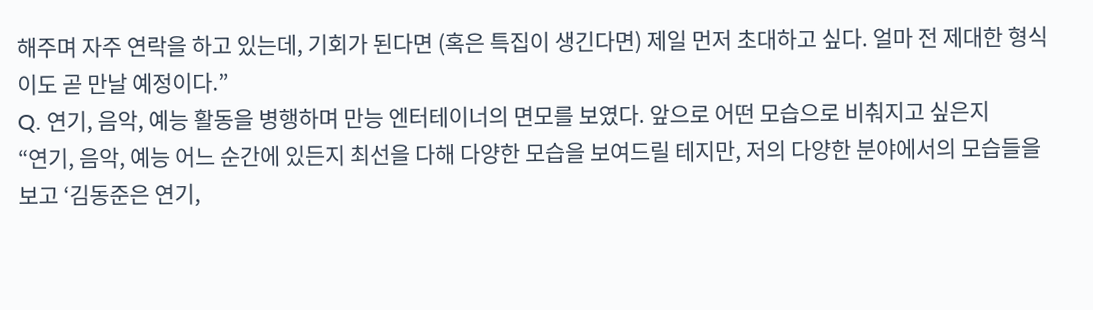해주며 자주 연락을 하고 있는데, 기회가 된다면 (혹은 특집이 생긴다면) 제일 먼저 초대하고 싶다. 얼마 전 제대한 형식이도 곧 만날 예정이다.”
Q. 연기, 음악, 예능 활동을 병행하며 만능 엔터테이너의 면모를 보였다. 앞으로 어떤 모습으로 비춰지고 싶은지
“연기, 음악, 예능 어느 순간에 있든지 최선을 다해 다양한 모습을 보여드릴 테지만, 저의 다양한 분야에서의 모습들을 보고 ‘김동준은 연기,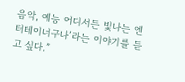음악, 예능 어디서든 빛나는 엔터테이너구나’라는 이야기를 듣고 싶다.”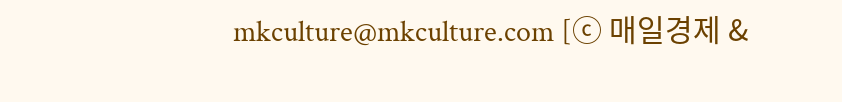mkculture@mkculture.com [ⓒ 매일경제 &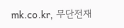mk.co.kr, 무단전재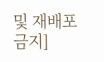및 재배포 금지]